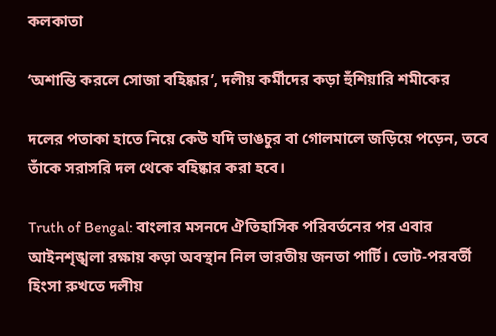কলকাতা

‘অশান্তি করলে সোজা বহিষ্কার’, দলীয় কর্মীদের কড়া হুঁশিয়ারি শমীকের

দলের পতাকা হাতে নিয়ে কেউ যদি ভাঙচুর বা গোলমালে জড়িয়ে পড়েন, তবে তাঁকে সরাসরি দল থেকে বহিষ্কার করা হবে।

Truth of Bengal: বাংলার মসনদে ঐতিহাসিক পরিবর্তনের পর এবার আইনশৃঙ্খলা রক্ষায় কড়া অবস্থান নিল ভারতীয় জনতা পার্টি। ভোট-পরবর্তী হিংসা রুখতে দলীয়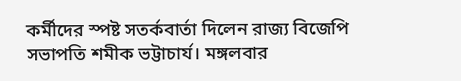কর্মীদের স্পষ্ট সতর্কবার্তা দিলেন রাজ্য বিজেপি সভাপতি শমীক ভট্টাচার্য। মঙ্গলবার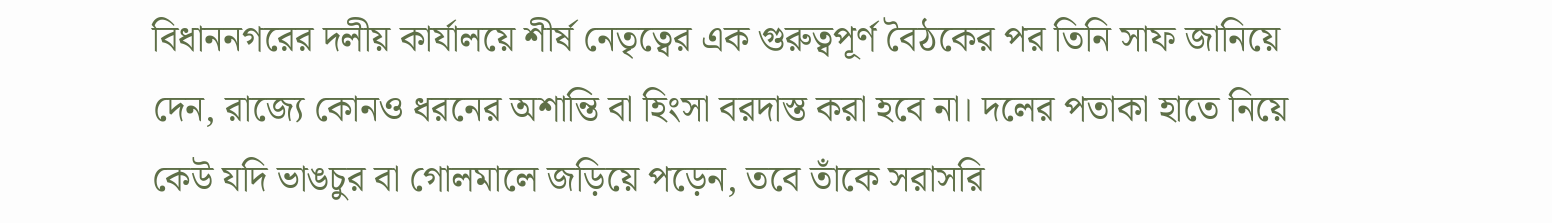বিধাননগরের দলীয় কার্যালয়ে শীর্ষ নেতৃত্বের এক গুরুত্বপূর্ণ বৈঠকের পর তিনি সাফ জানিয়ে দেন, রাজ্যে কোনও ধরনের অশান্তি বা হিংসা বরদাস্ত করা হবে না। দলের পতাকা হাতে নিয়ে কেউ যদি ভাঙচুর বা গোলমালে জড়িয়ে পড়েন, তবে তাঁকে সরাসরি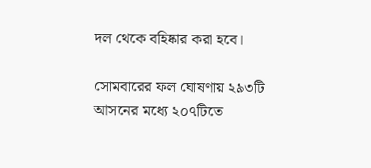দল থেকে বহিষ্কার করা হবে।

সোমবারের ফল ঘোষণায় ২৯৩টি আসনের মধ্যে ২০৭টিতে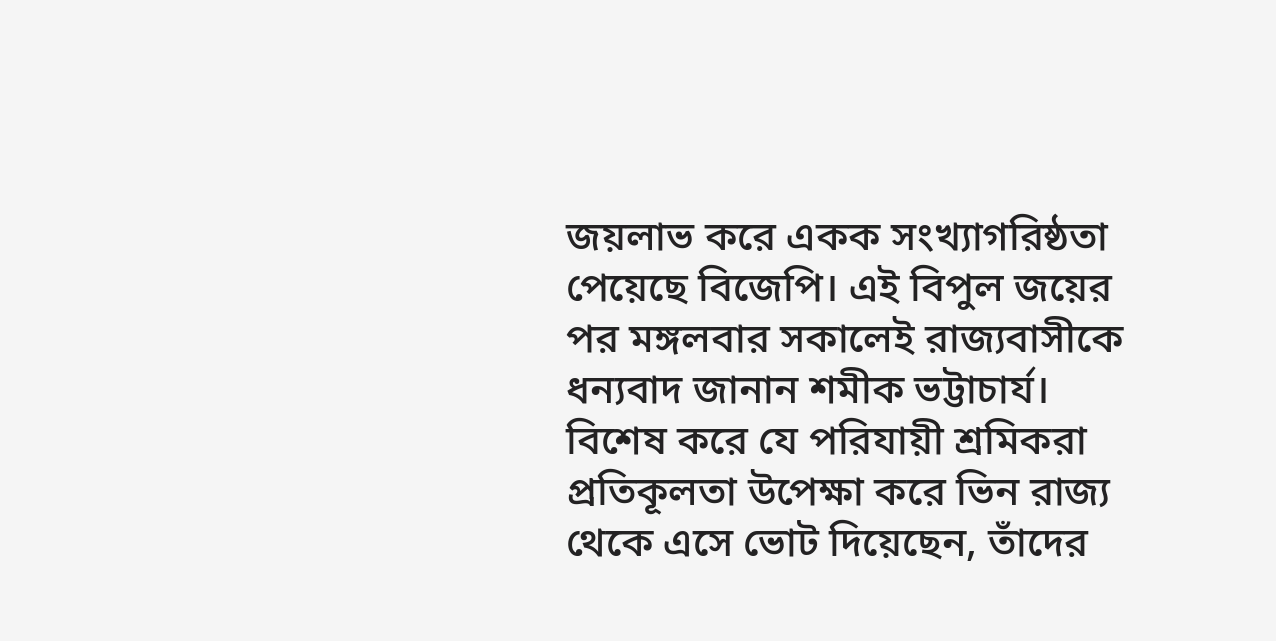জয়লাভ করে একক সংখ্যাগরিষ্ঠতা পেয়েছে বিজেপি। এই বিপুল জয়ের পর মঙ্গলবার সকালেই রাজ্যবাসীকে ধন্যবাদ জানান শমীক ভট্টাচার্য। বিশেষ করে যে পরিযায়ী শ্রমিকরা প্রতিকূলতা উপেক্ষা করে ভিন রাজ্য থেকে এসে ভোট দিয়েছেন, তাঁদের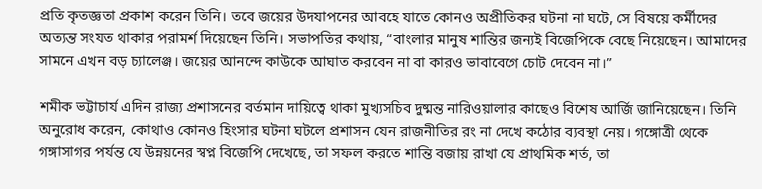প্রতি কৃতজ্ঞতা প্রকাশ করেন তিনি। তবে জয়ের উদযাপনের আবহে যাতে কোনও অপ্রীতিকর ঘটনা না ঘটে, সে বিষয়ে কর্মীদের অত্যন্ত সংযত থাকার পরামর্শ দিয়েছেন তিনি। সভাপতির কথায়, “বাংলার মানুষ শান্তির জন্যই বিজেপিকে বেছে নিয়েছেন। আমাদের সামনে এখন বড় চ্যালেঞ্জ। জয়ের আনন্দে কাউকে আঘাত করবেন না বা কারও ভাবাবেগে চোট দেবেন না।”

শমীক ভট্টাচার্য এদিন রাজ্য প্রশাসনের বর্তমান দায়িত্বে থাকা মুখ্যসচিব দুষ্মন্ত নারিওয়ালার কাছেও বিশেষ আর্জি জানিয়েছেন। তিনি অনুরোধ করেন, কোথাও কোনও হিংসার ঘটনা ঘটলে প্রশাসন যেন রাজনীতির রং না দেখে কঠোর ব্যবস্থা নেয়। গঙ্গোত্রী থেকে গঙ্গাসাগর পর্যন্ত যে উন্নয়নের স্বপ্ন বিজেপি দেখেছে, তা সফল করতে শান্তি বজায় রাখা যে প্রাথমিক শর্ত, তা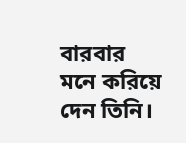বারবার মনে করিয়ে দেন তিনি।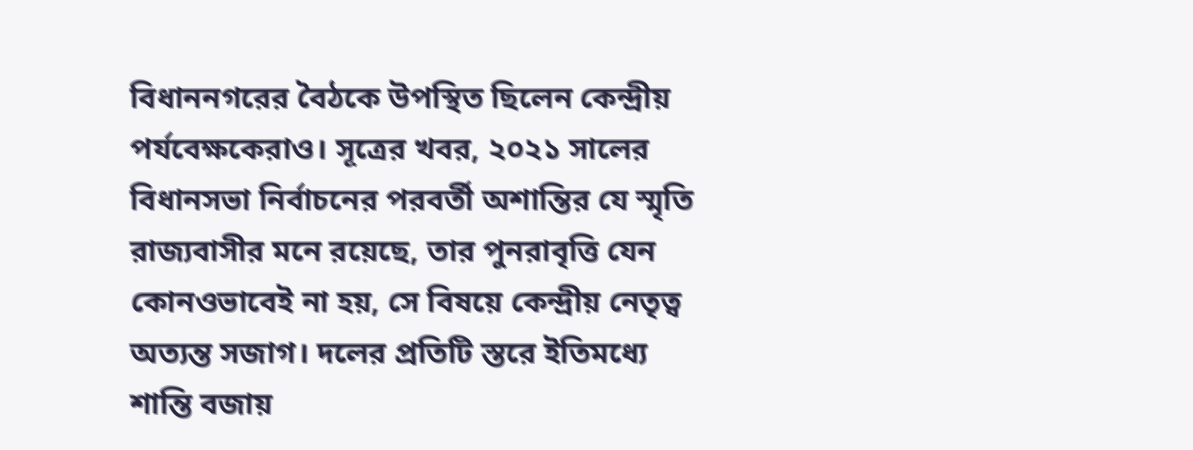বিধাননগরের বৈঠকে উপস্থিত ছিলেন কেন্দ্রীয় পর্যবেক্ষকেরাও। সূত্রের খবর, ২০২১ সালের বিধানসভা নির্বাচনের পরবর্তী অশান্তির যে স্মৃতি রাজ্যবাসীর মনে রয়েছে, তার পুনরাবৃত্তি যেন কোনওভাবেই না হয়, সে বিষয়ে কেন্দ্রীয় নেতৃত্ব অত্যন্ত সজাগ। দলের প্রতিটি স্তরে ইতিমধ্যে শান্তি বজায়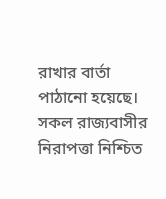রাখার বার্তা পাঠানো হয়েছে। সকল রাজ্যবাসীর নিরাপত্তা নিশ্চিত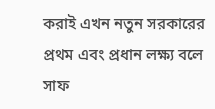করাই এখন নতুন সরকারের প্রথম এবং প্রধান লক্ষ্য বলে সাফ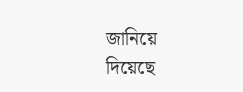জানিয়ে দিয়েছে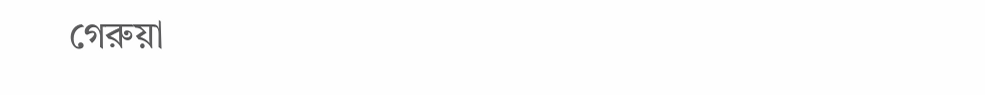গেরুয়া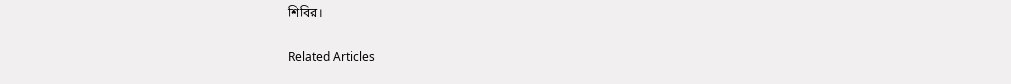শিবির।

Related Articles